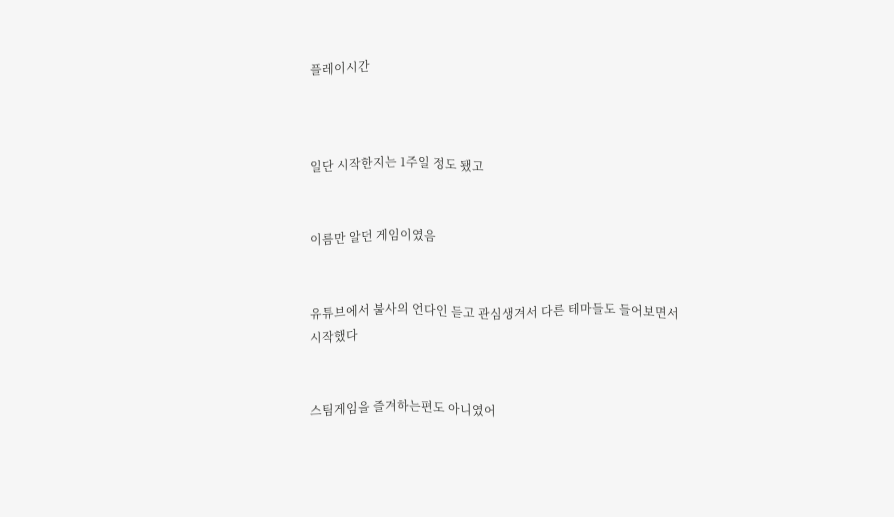플레이시간



일단 시작한지는 1주일 정도 됐고


이름만 알던 게임이였음


유튜브에서 불사의 언다인 듣고 관심생겨서 다른 테마들도 들어보면서 시작했다


스팀게임을 즐겨하는편도 아니였어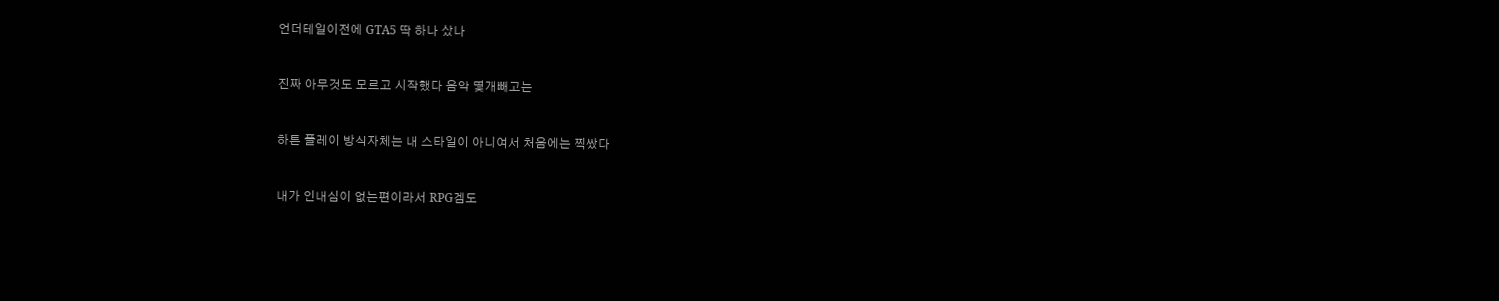언더테일이전에 GTA5 딱 하나 샀나


진짜 아무것도 모르고 시작했다 음악 몇개빼고는


하튼 플레이 방식자체는 내 스타일이 아니여서 처음에는 찍쌌다


내가 인내심이 없는편이라서 RPG겜도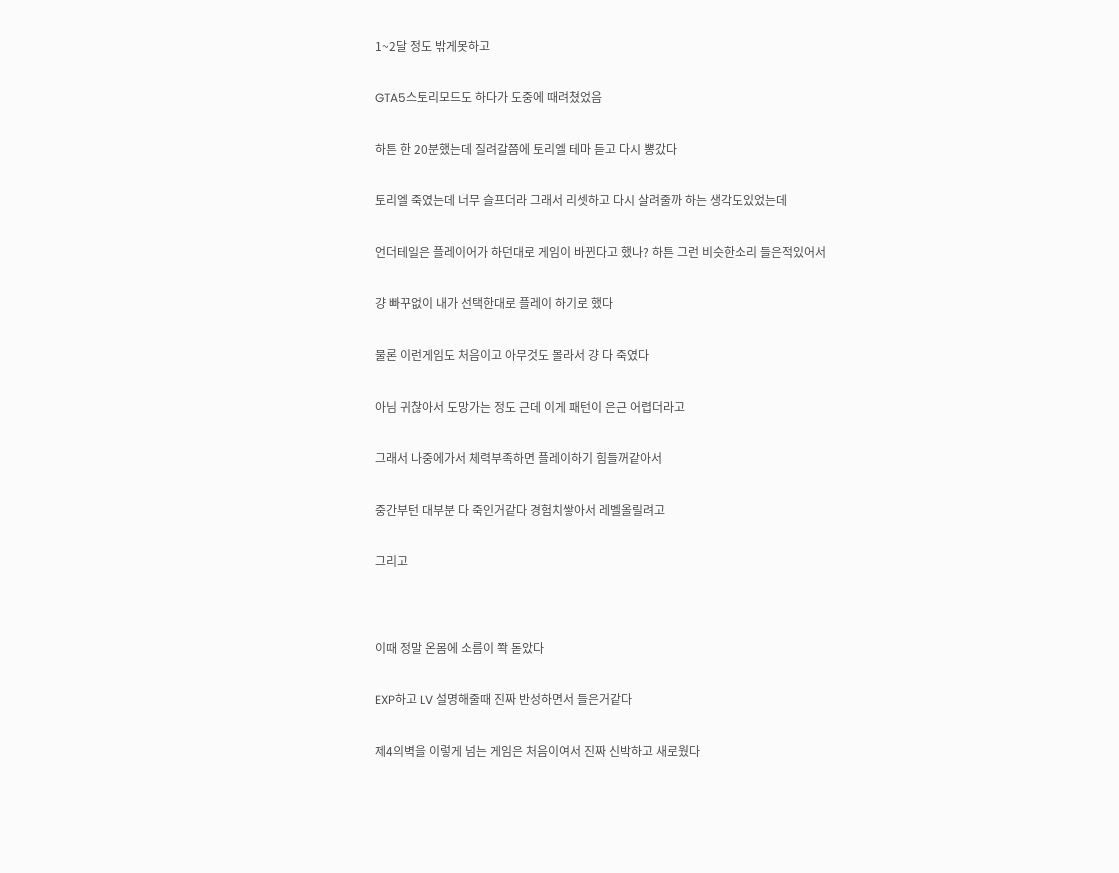1~2달 정도 밖게못하고


GTA5스토리모드도 하다가 도중에 때려쳤었음


하튼 한 20분했는데 질려갈쯤에 토리엘 테마 듣고 다시 뽕갔다


토리엘 죽였는데 너무 슬프더라 그래서 리셋하고 다시 살려줄까 하는 생각도있었는데


언더테일은 플레이어가 하던대로 게임이 바뀐다고 했나? 하튼 그런 비슷한소리 들은적있어서


걍 빠꾸없이 내가 선택한대로 플레이 하기로 했다


물론 이런게임도 처음이고 아무것도 몰라서 걍 다 죽였다


아님 귀찮아서 도망가는 정도 근데 이게 패턴이 은근 어렵더라고


그래서 나중에가서 체력부족하면 플레이하기 힘들꺼같아서


중간부턴 대부분 다 죽인거같다 경험치쌓아서 레벨올릴려고


그리고




이때 정말 온몸에 소름이 쫙 돋았다


EXP하고 LV 설명해줄때 진짜 반성하면서 들은거같다


제4의벽을 이렇게 넘는 게임은 처음이여서 진짜 신박하고 새로웠다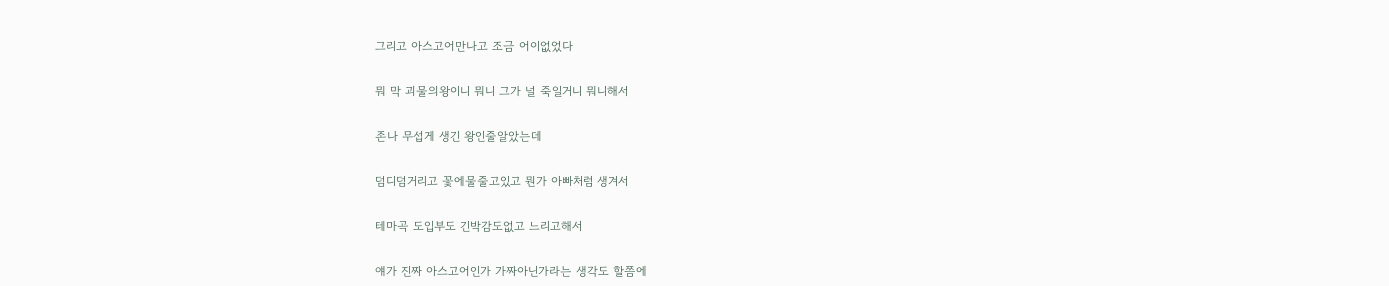그리고 아스고어만나고 조금 어이없었다


뭐 막 괴물의왕이니 뭐니 그가 널 죽일거니 뭐니해서


존나 무섭게 생긴 왕인줄알았는데


덤디덤거리고 꽃에물줄고있고 뭔가 아빠처럼 생겨서


테마곡 도입부도 긴박감도없고 느리고해서


얘가 진짜 아스고어인가 가짜아닌가라는 생각도 할쯤에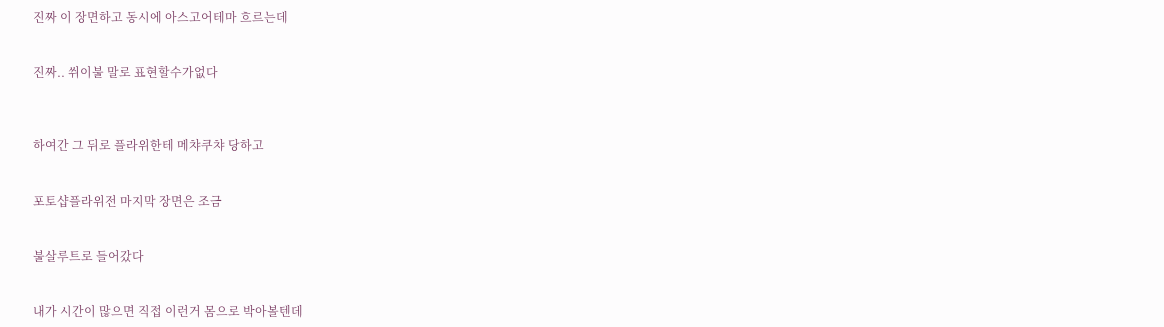진짜 이 장면하고 동시에 아스고어테마 흐르는데


진짜.. 쒸이불 말로 표현할수가없다



하여간 그 뒤로 플라위한테 메챠쿠챠 당하고


포토샵플라위전 마지막 장면은 조금


불살루트로 들어갔다


내가 시간이 많으면 직접 이런거 몸으로 박아볼텐데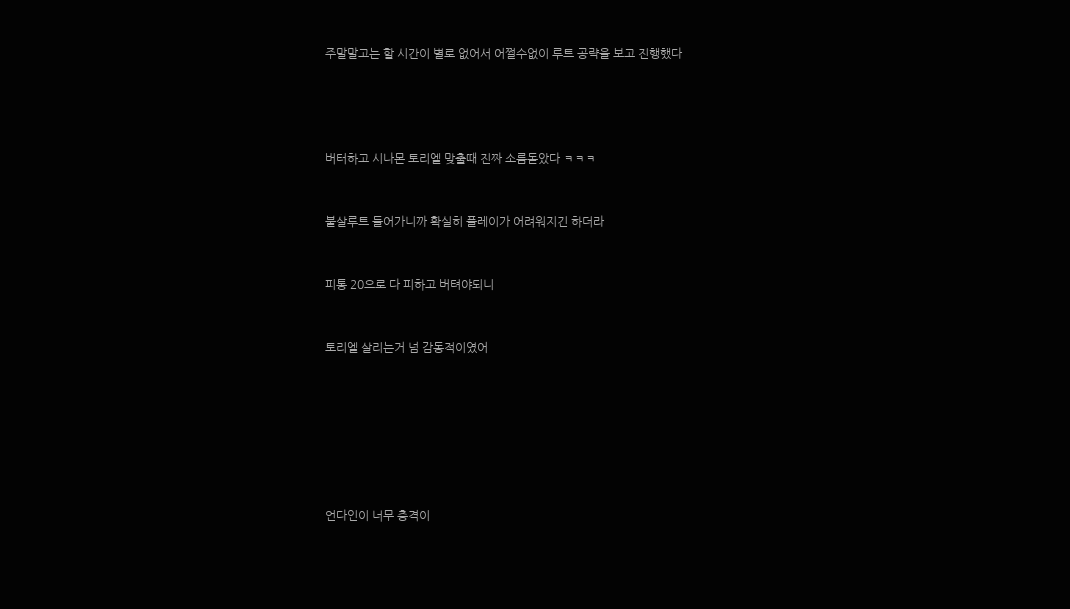주말말고는 할 시간이 별로 없어서 어쩔수없이 루트 공략을 보고 진행했다




버터하고 시나몬 토리엘 맞출때 진짜 소름돋았다 ㅋㅋㅋ


불살루트 들어가니까 확실히 플레이가 어려워지긴 하더라


피통 20으로 다 피하고 버텨야되니


토리엘 살리는거 넘 감동적이였어







언다인이 너무 충격이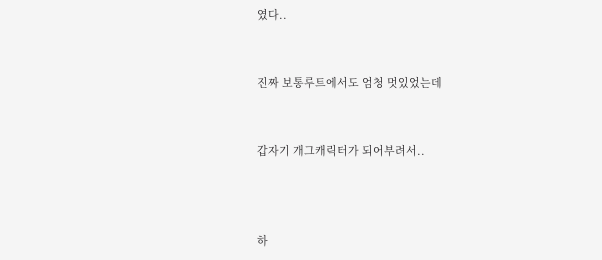였다..


진짜 보통루트에서도 엄청 멋있었는데


갑자기 개그캐릭터가 되어부려서..



하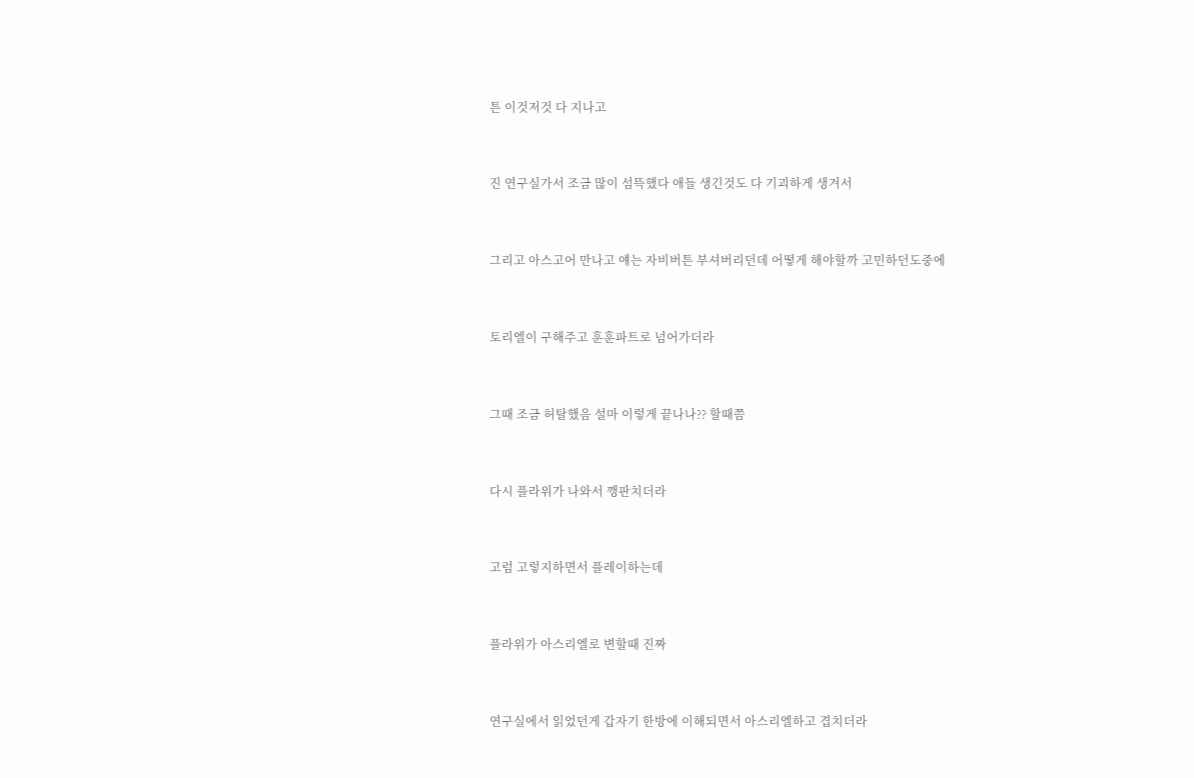튼 이것저것 다 지나고


진 연구실가서 조금 많이 섬뜩했다 애들 생긴것도 다 기괴하게 생겨서


그리고 아스고어 만나고 얘는 자비버튼 부셔버리던데 어떻게 해야할까 고민하던도중에


토리엘이 구해주고 훈훈파트로 넘어가더라


그때 조금 허탈했음 설마 이렇게 끝나나?? 할때쯤


다시 플라위가 나와서 깽판치더라


고럼 고렇지하면서 플레이하는데


플라위가 아스리엘로 변할때 진짜


연구실에서 읽었던게 갑자기 한방에 이해되면서 아스리엘하고 겹치더라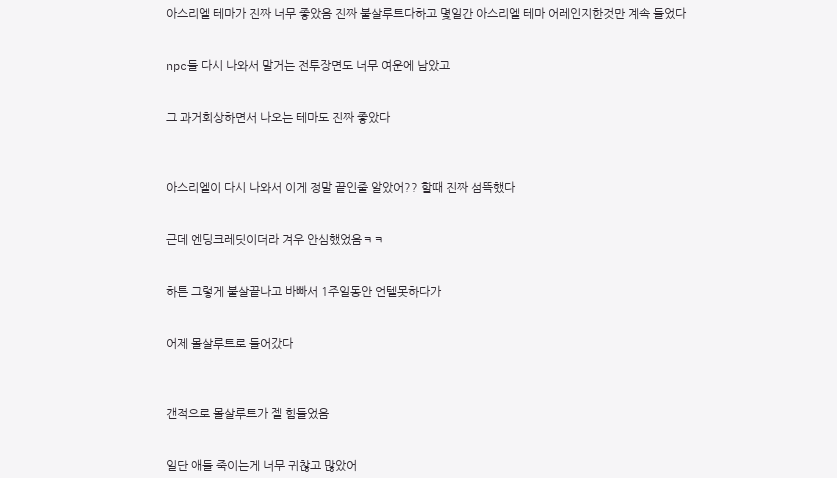아스리엘 테마가 진짜 너무 좋았음 진짜 불살루트다하고 몇일간 아스리엘 테마 어레인지한것만 계속 들었다


npc들 다시 나와서 말거는 전투장면도 너무 여운에 남았고


그 과거회상하면서 나오는 테마도 진짜 좋았다



아스리엘이 다시 나와서 이게 정말 끝인줄 알았어?? 할때 진짜 섬뜩했다


근데 엔딩크레딧이더라 겨우 안심했었음ㅋㅋ


하튼 그렇게 불살끝나고 바빠서 1주일동안 언텔못하다가


어제 몰살루트로 들어갔다



갠적으로 몰살루트가 젤 힘들었음


일단 애들 죽이는게 너무 귀찮고 많았어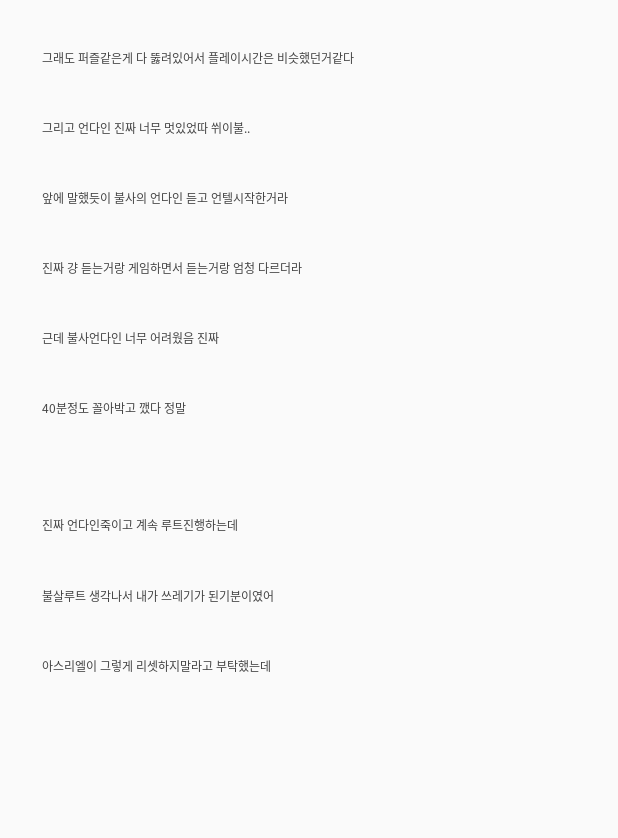그래도 퍼즐같은게 다 뚫려있어서 플레이시간은 비슷했던거같다


그리고 언다인 진짜 너무 멋있었따 쒸이불..


앞에 말했듯이 불사의 언다인 듣고 언텔시작한거라


진짜 걍 듣는거랑 게임하면서 듣는거랑 엄청 다르더라


근데 불사언다인 너무 어려웠음 진짜


40분정도 꼴아박고 깼다 정말




진짜 언다인죽이고 계속 루트진행하는데


불살루트 생각나서 내가 쓰레기가 된기분이였어


아스리엘이 그렇게 리셋하지말라고 부탁했는데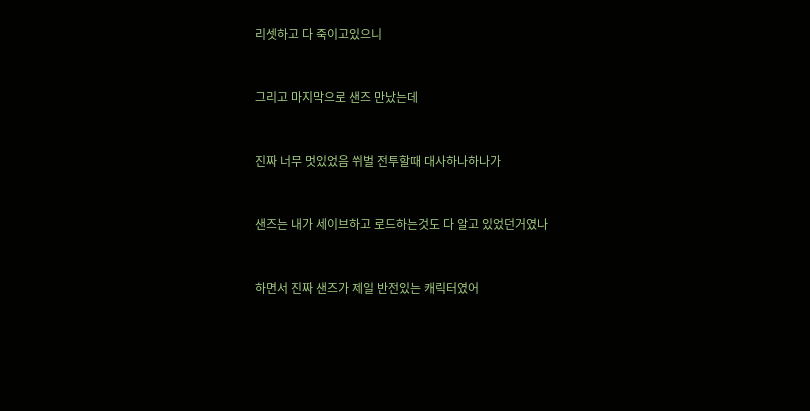리셋하고 다 죽이고있으니


그리고 마지막으로 샌즈 만났는데


진짜 너무 멋있었음 쒸벌 전투할때 대사하나하나가


샌즈는 내가 세이브하고 로드하는것도 다 알고 있었던거였나


하면서 진짜 샌즈가 제일 반전있는 캐릭터였어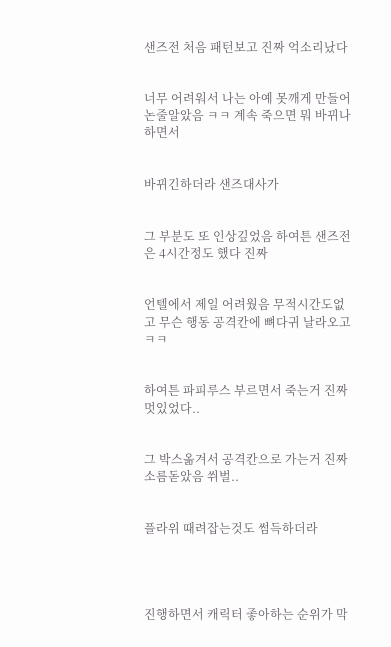샌즈전 처음 패턴보고 진짜 억소리났다


너무 어려워서 나는 아예 못깨게 만들어논줄알았음 ㅋㅋ 계속 죽으면 뭐 바뀌나하면서


바뀌긴하더라 샌즈대사가


그 부분도 또 인상깊었음 하여튼 샌즈전은 4시간정도 했다 진짜


언텔에서 제일 어려웠음 무적시간도없고 무슨 행동 공격칸에 뼈다귀 날라오고 ㅋㅋ


하여튼 파피루스 부르면서 죽는거 진짜 멋있었다..


그 박스옮겨서 공격칸으로 가는거 진짜 소름돋았음 쒸벌..


플라위 때려잡는것도 썸득하더라




진행하면서 캐릭터 좋아하는 순위가 막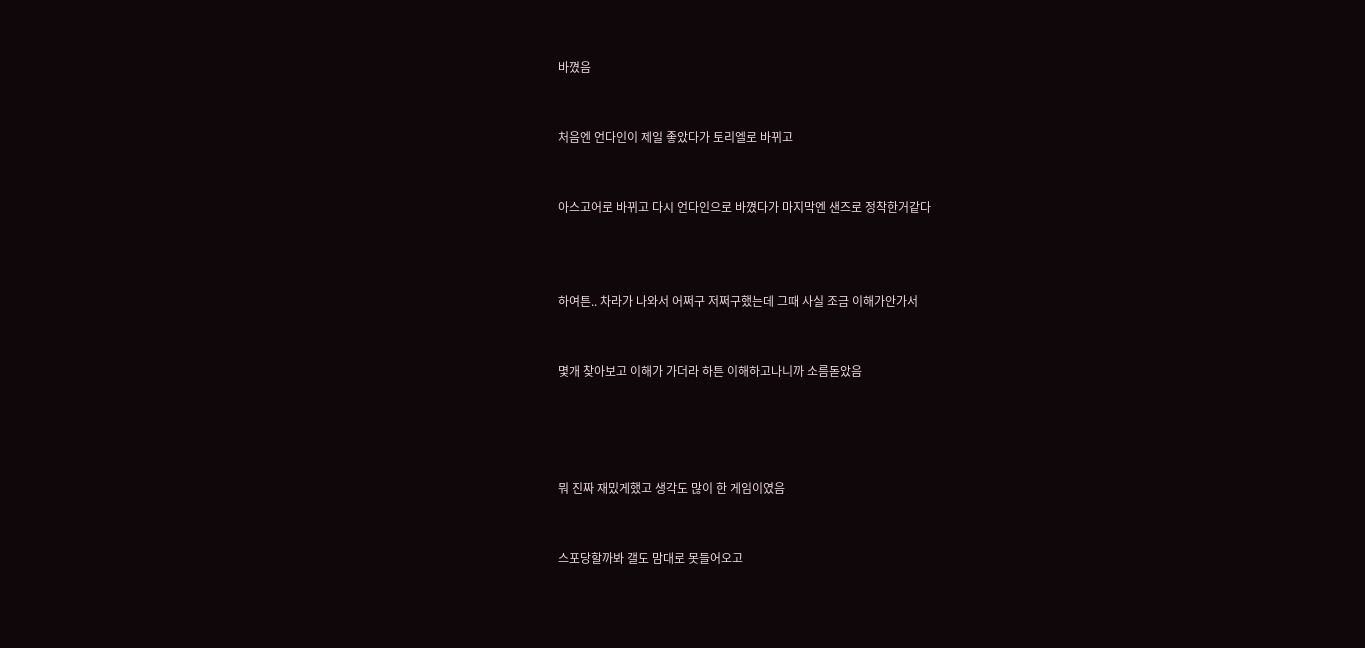바꼈음


처음엔 언다인이 제일 좋았다가 토리엘로 바뀌고


아스고어로 바뀌고 다시 언다인으로 바꼈다가 마지막엔 샌즈로 정착한거같다



하여튼.. 차라가 나와서 어쩌구 저쩌구했는데 그때 사실 조금 이해가안가서


몇개 찾아보고 이해가 가더라 하튼 이해하고나니까 소름돋았음




뭐 진짜 재밌게했고 생각도 많이 한 게임이였음


스포당할까봐 갤도 맘대로 못들어오고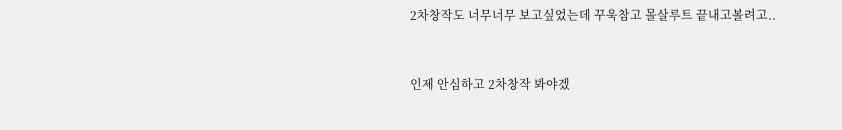2차창작도 너무너무 보고싶었는데 꾸욱참고 몰살루트 끝내고볼려고..


인제 안심하고 2차창작 봐야겠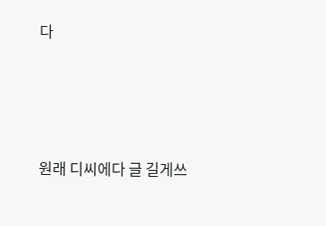다




원래 디씨에다 글 길게쓰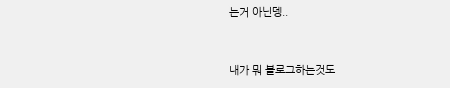는거 아닌뎅..


내가 뭐 블로그하는것도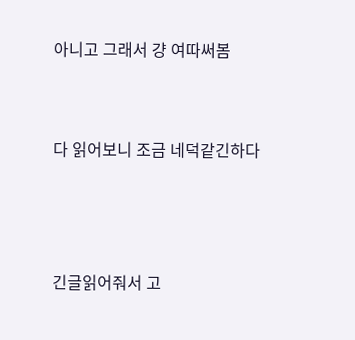아니고 그래서 걍 여따써봄


다 읽어보니 조금 네덕같긴하다



긴글읽어줘서 고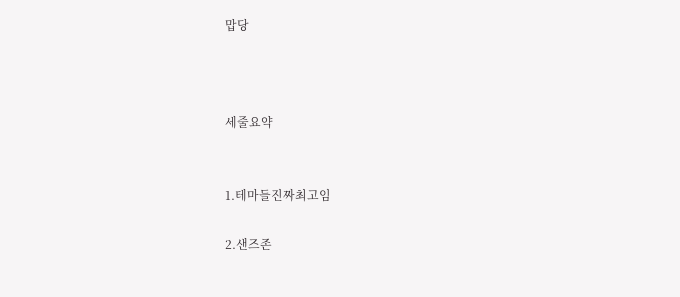맙당



세줄요약


1.테마들진짜최고임

2.샌즈존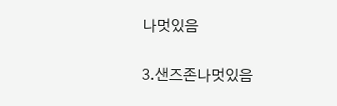나멋있음

3.샌즈존나멋있음